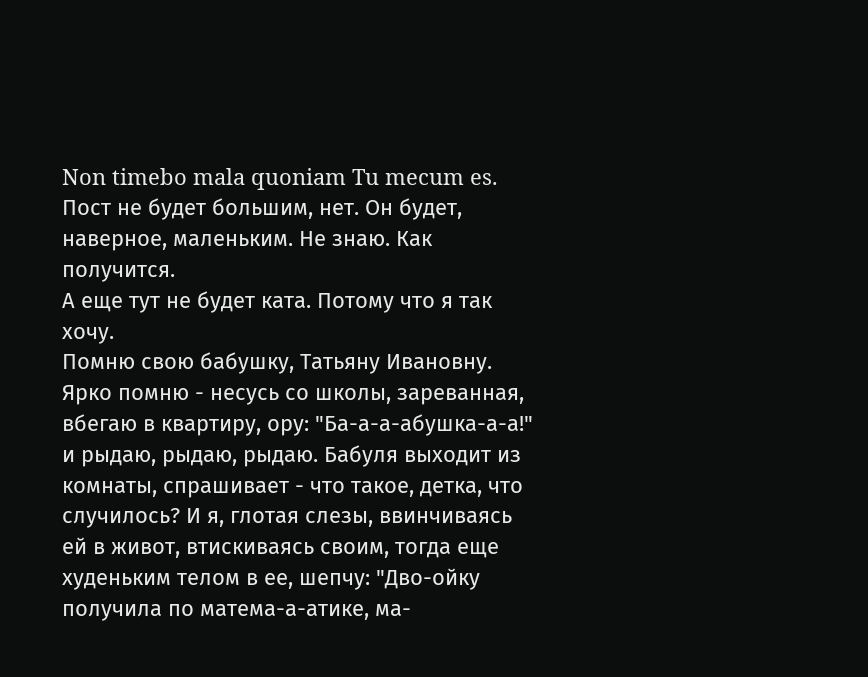Non timebo mala quoniam Tu mecum es.
Пост не будет большим, нет. Он будет, наверное, маленьким. Не знаю. Как получится.
А еще тут не будет ката. Потому что я так хочу.
Помню свою бабушку, Татьяну Ивановну. Ярко помню - несусь со школы, зареванная, вбегаю в квартиру, ору: "Ба-а-а-абушка-а-а!" и рыдаю, рыдаю, рыдаю. Бабуля выходит из комнаты, спрашивает - что такое, детка, что случилось? И я, глотая слезы, ввинчиваясь ей в живот, втискиваясь своим, тогда еще худеньким телом в ее, шепчу: "Дво-ойку получила по матема-а-атике, ма-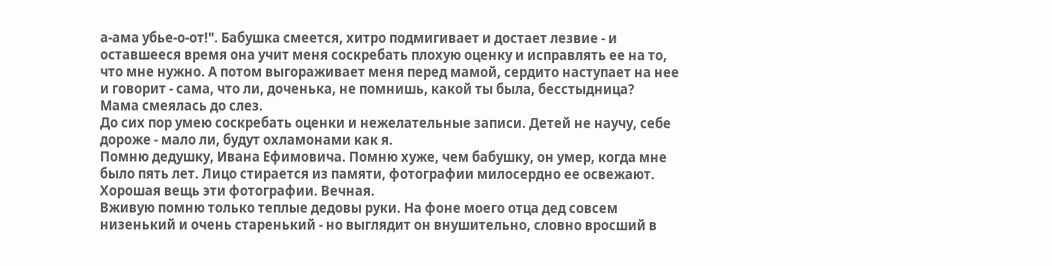а-ама убье-о-от!". Бабушка смеется, хитро подмигивает и достает лезвие - и оставшееся время она учит меня соскребать плохую оценку и исправлять ее на то, что мне нужно. А потом выгораживает меня перед мамой, сердито наступает на нее и говорит - сама, что ли, доченька, не помнишь, какой ты была, бесстыдница?
Мама смеялась до слез.
До сих пор умею соскребать оценки и нежелательные записи. Детей не научу, себе дороже - мало ли, будут охламонами как я.
Помню дедушку, Ивана Ефимовича. Помню хуже, чем бабушку, он умер, когда мне было пять лет. Лицо стирается из памяти, фотографии милосердно ее освежают. Хорошая вещь эти фотографии. Вечная.
Вживую помню только теплые дедовы руки. На фоне моего отца дед совсем низенький и очень старенький - но выглядит он внушительно, словно вросший в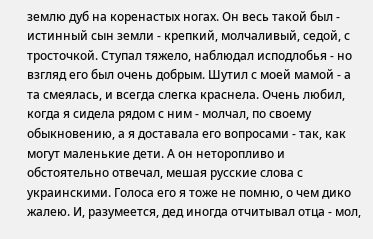землю дуб на коренастых ногах. Он весь такой был - истинный сын земли - крепкий, молчаливый, седой, с тросточкой. Ступал тяжело, наблюдал исподлобья - но взгляд его был очень добрым. Шутил с моей мамой - а та смеялась, и всегда слегка краснела. Очень любил, когда я сидела рядом с ним - молчал, по своему обыкновению, а я доставала его вопросами - так, как могут маленькие дети. А он неторопливо и обстоятельно отвечал, мешая русские слова с украинскими. Голоса его я тоже не помню, о чем дико жалею. И, разумеется, дед иногда отчитывал отца - мол,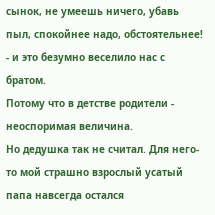сынок, не умеешь ничего, убавь пыл, спокойнее надо, обстоятельнее! - и это безумно веселило нас с братом.
Потому что в детстве родители - неоспоримая величина.
Но дедушка так не считал. Для него-то мой страшно взрослый усатый папа навсегда остался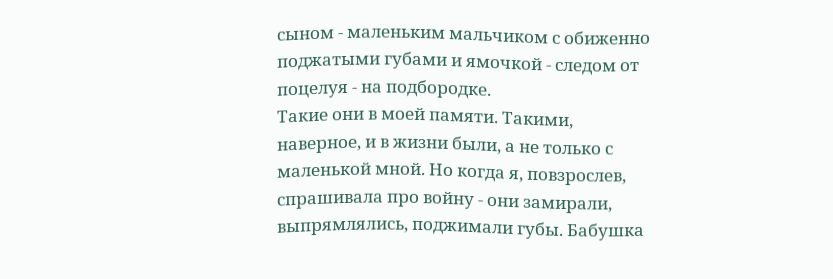сыном - маленьким мальчиком с обиженно поджатыми губами и ямочкой - следом от поцелуя - на подбородке.
Такие они в моей памяти. Такими, наверное, и в жизни были, а не только с маленькой мной. Но когда я, повзрослев, спрашивала про войну - они замирали, выпрямлялись, поджимали губы. Бабушка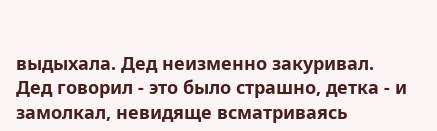выдыхала. Дед неизменно закуривал.
Дед говорил - это было страшно, детка - и замолкал, невидяще всматриваясь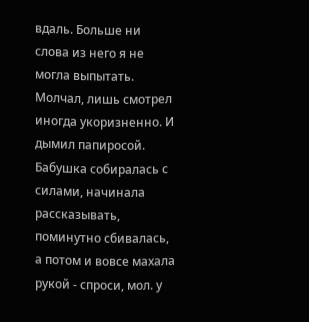вдаль. Больше ни слова из него я не могла выпытать. Молчал, лишь смотрел иногда укоризненно. И дымил папиросой.
Бабушка собиралась с силами, начинала рассказывать, поминутно сбивалась, а потом и вовсе махала рукой - спроси, мол. у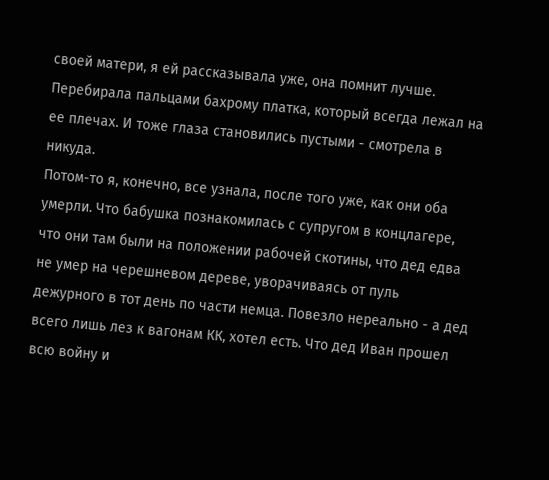своей матери, я ей рассказывала уже, она помнит лучше. Перебирала пальцами бахрому платка, который всегда лежал на ее плечах. И тоже глаза становились пустыми - смотрела в никуда.
Потом-то я, конечно, все узнала, после того уже, как они оба умерли. Что бабушка познакомилась с супругом в концлагере, что они там были на положении рабочей скотины, что дед едва не умер на черешневом дереве, уворачиваясь от пуль дежурного в тот день по части немца. Повезло нереально - а дед всего лишь лез к вагонам КК, хотел есть. Что дед Иван прошел всю войну и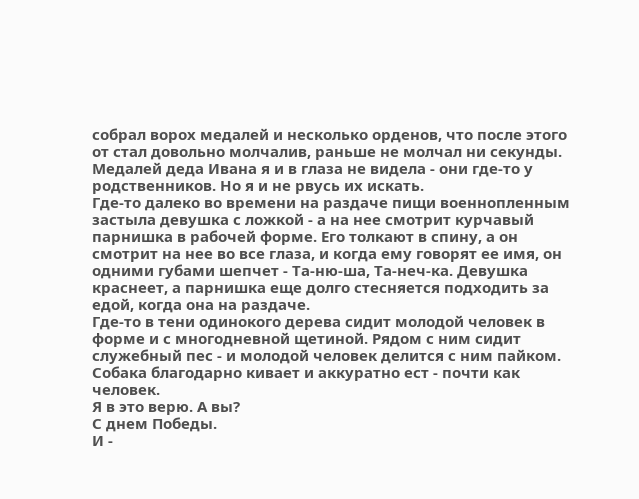собрал ворох медалей и несколько орденов, что после этого от стал довольно молчалив, раньше не молчал ни секунды.
Медалей деда Ивана я и в глаза не видела - они где-то у родственников. Но я и не рвусь их искать.
Где-то далеко во времени на раздаче пищи военнопленным застыла девушка с ложкой - а на нее смотрит курчавый парнишка в рабочей форме. Его толкают в спину, а он смотрит на нее во все глаза, и когда ему говорят ее имя, он одними губами шепчет - Та-ню-ша, Та-неч-ка. Девушка краснеет, а парнишка еще долго стесняется подходить за едой, когда она на раздаче.
Где-то в тени одинокого дерева сидит молодой человек в форме и с многодневной щетиной. Рядом с ним сидит служебный пес - и молодой человек делится с ним пайком. Собака благодарно кивает и аккуратно ест - почти как человек.
Я в это верю. А вы?
С днем Победы.
И -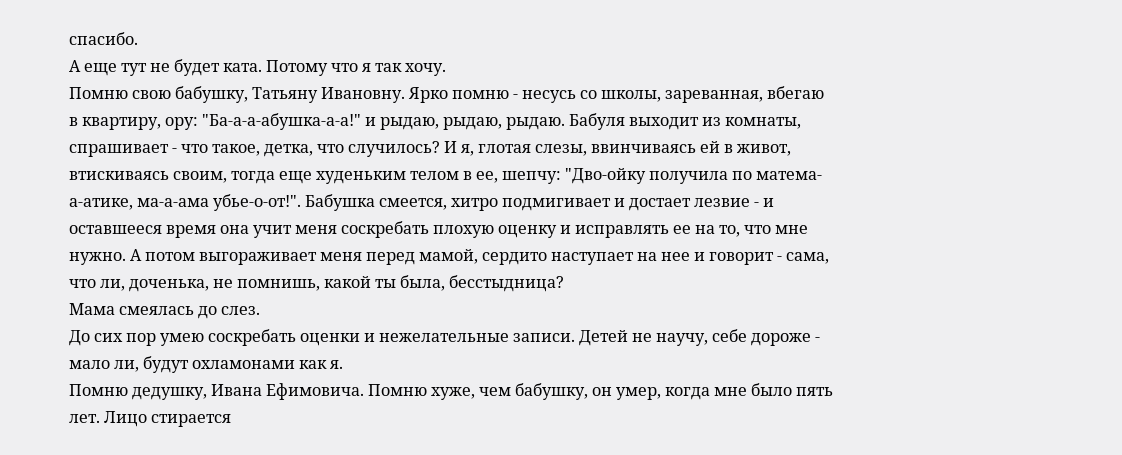спасибо.
А еще тут не будет ката. Потому что я так хочу.
Помню свою бабушку, Татьяну Ивановну. Ярко помню - несусь со школы, зареванная, вбегаю в квартиру, ору: "Ба-а-а-абушка-а-а!" и рыдаю, рыдаю, рыдаю. Бабуля выходит из комнаты, спрашивает - что такое, детка, что случилось? И я, глотая слезы, ввинчиваясь ей в живот, втискиваясь своим, тогда еще худеньким телом в ее, шепчу: "Дво-ойку получила по матема-а-атике, ма-а-ама убье-о-от!". Бабушка смеется, хитро подмигивает и достает лезвие - и оставшееся время она учит меня соскребать плохую оценку и исправлять ее на то, что мне нужно. А потом выгораживает меня перед мамой, сердито наступает на нее и говорит - сама, что ли, доченька, не помнишь, какой ты была, бесстыдница?
Мама смеялась до слез.
До сих пор умею соскребать оценки и нежелательные записи. Детей не научу, себе дороже - мало ли, будут охламонами как я.
Помню дедушку, Ивана Ефимовича. Помню хуже, чем бабушку, он умер, когда мне было пять лет. Лицо стирается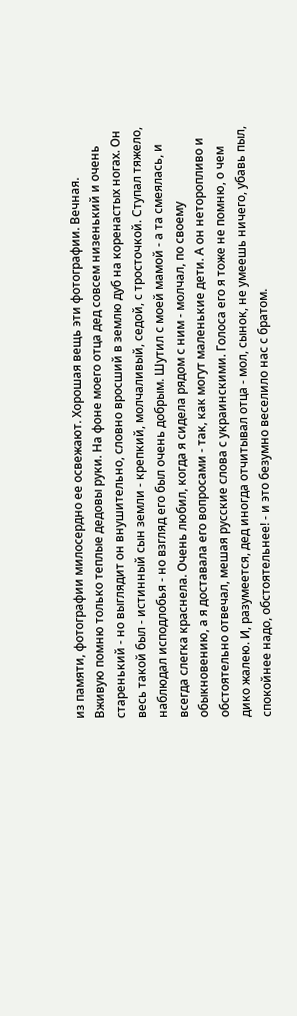из памяти, фотографии милосердно ее освежают. Хорошая вещь эти фотографии. Вечная.
Вживую помню только теплые дедовы руки. На фоне моего отца дед совсем низенький и очень старенький - но выглядит он внушительно, словно вросший в землю дуб на коренастых ногах. Он весь такой был - истинный сын земли - крепкий, молчаливый, седой, с тросточкой. Ступал тяжело, наблюдал исподлобья - но взгляд его был очень добрым. Шутил с моей мамой - а та смеялась, и всегда слегка краснела. Очень любил, когда я сидела рядом с ним - молчал, по своему обыкновению, а я доставала его вопросами - так, как могут маленькие дети. А он неторопливо и обстоятельно отвечал, мешая русские слова с украинскими. Голоса его я тоже не помню, о чем дико жалею. И, разумеется, дед иногда отчитывал отца - мол, сынок, не умеешь ничего, убавь пыл, спокойнее надо, обстоятельнее! - и это безумно веселило нас с братом.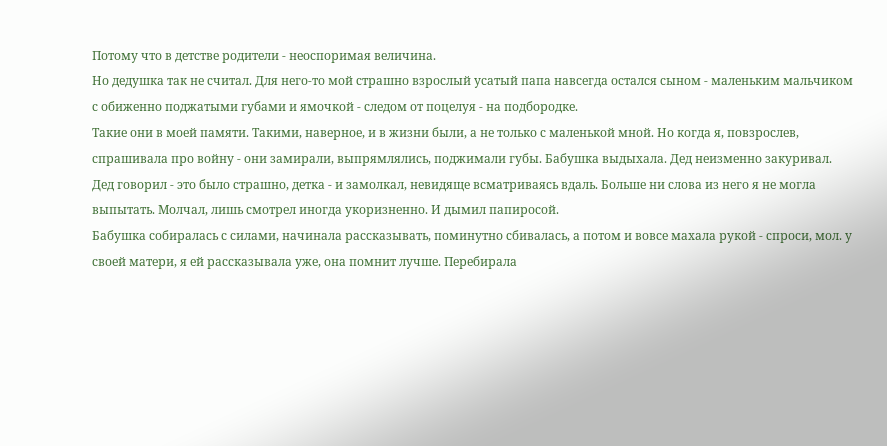Потому что в детстве родители - неоспоримая величина.
Но дедушка так не считал. Для него-то мой страшно взрослый усатый папа навсегда остался сыном - маленьким мальчиком с обиженно поджатыми губами и ямочкой - следом от поцелуя - на подбородке.
Такие они в моей памяти. Такими, наверное, и в жизни были, а не только с маленькой мной. Но когда я, повзрослев, спрашивала про войну - они замирали, выпрямлялись, поджимали губы. Бабушка выдыхала. Дед неизменно закуривал.
Дед говорил - это было страшно, детка - и замолкал, невидяще всматриваясь вдаль. Больше ни слова из него я не могла выпытать. Молчал, лишь смотрел иногда укоризненно. И дымил папиросой.
Бабушка собиралась с силами, начинала рассказывать, поминутно сбивалась, а потом и вовсе махала рукой - спроси, мол. у своей матери, я ей рассказывала уже, она помнит лучше. Перебирала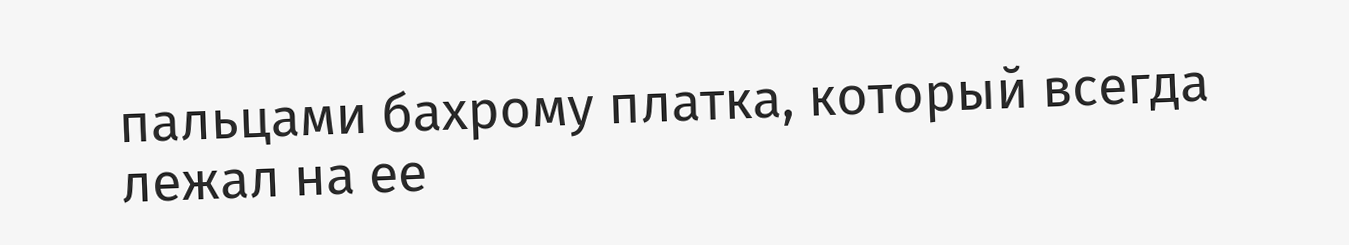пальцами бахрому платка, который всегда лежал на ее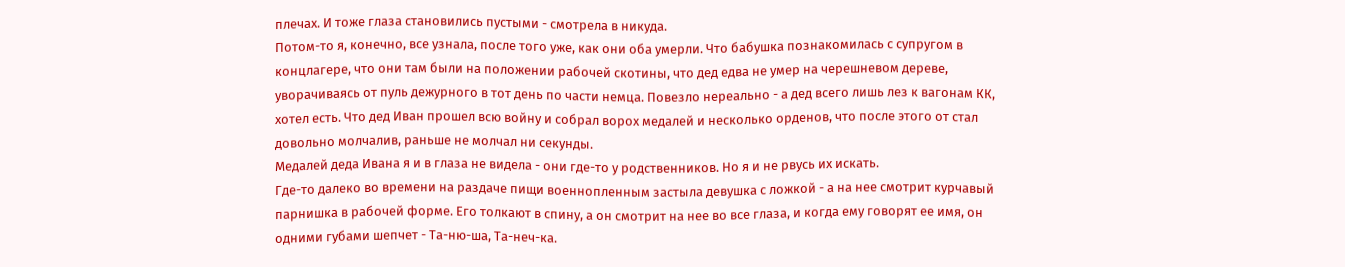плечах. И тоже глаза становились пустыми - смотрела в никуда.
Потом-то я, конечно, все узнала, после того уже, как они оба умерли. Что бабушка познакомилась с супругом в концлагере, что они там были на положении рабочей скотины, что дед едва не умер на черешневом дереве, уворачиваясь от пуль дежурного в тот день по части немца. Повезло нереально - а дед всего лишь лез к вагонам КК, хотел есть. Что дед Иван прошел всю войну и собрал ворох медалей и несколько орденов, что после этого от стал довольно молчалив, раньше не молчал ни секунды.
Медалей деда Ивана я и в глаза не видела - они где-то у родственников. Но я и не рвусь их искать.
Где-то далеко во времени на раздаче пищи военнопленным застыла девушка с ложкой - а на нее смотрит курчавый парнишка в рабочей форме. Его толкают в спину, а он смотрит на нее во все глаза, и когда ему говорят ее имя, он одними губами шепчет - Та-ню-ша, Та-неч-ка.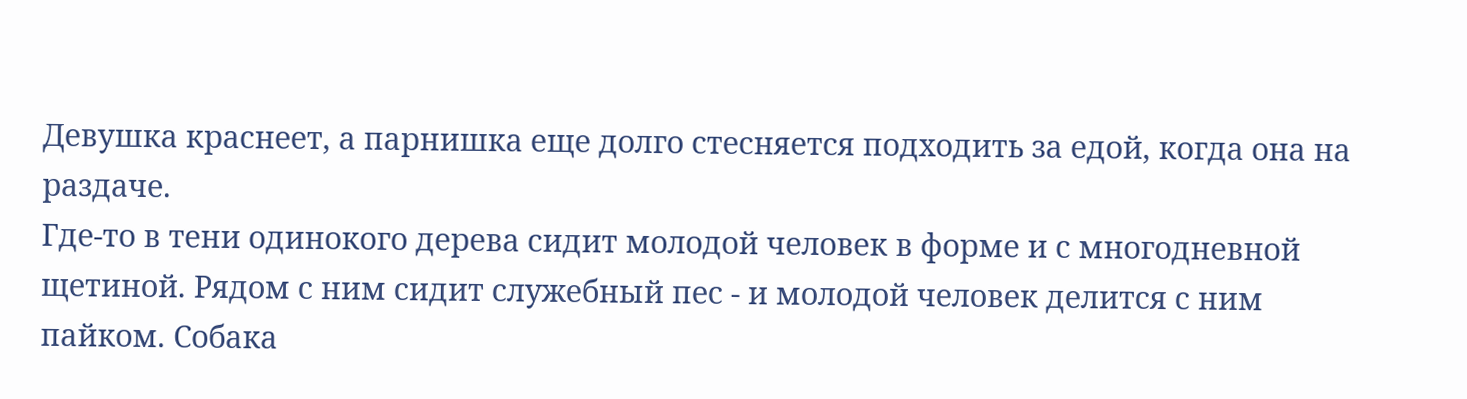Девушка краснеет, а парнишка еще долго стесняется подходить за едой, когда она на раздаче.
Где-то в тени одинокого дерева сидит молодой человек в форме и с многодневной щетиной. Рядом с ним сидит служебный пес - и молодой человек делится с ним пайком. Собака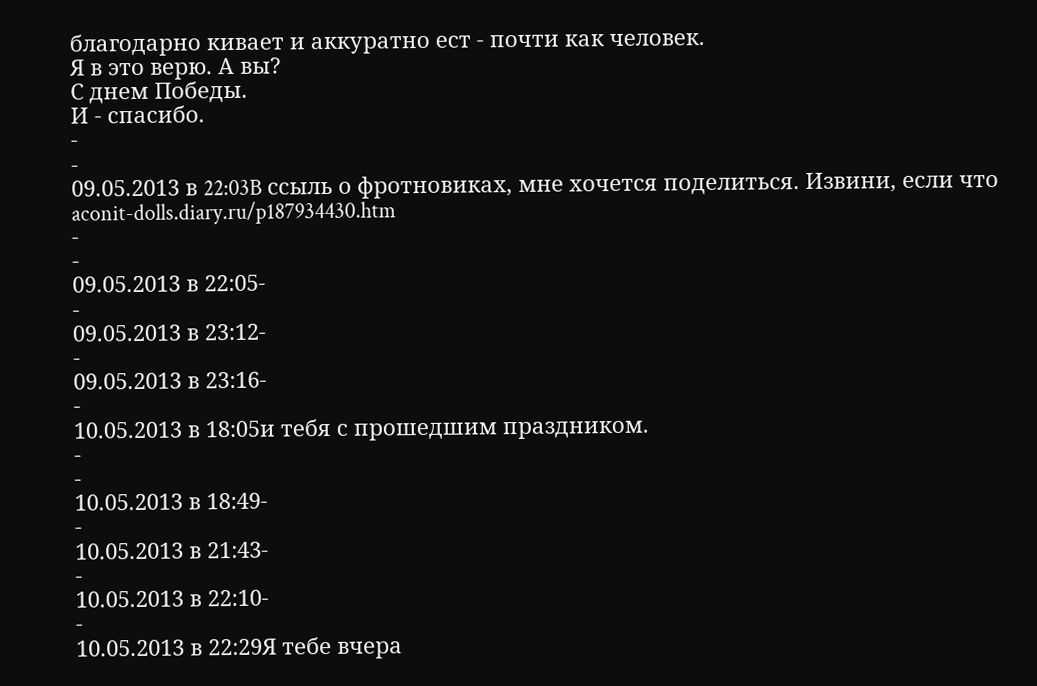благодарно кивает и аккуратно ест - почти как человек.
Я в это верю. А вы?
С днем Победы.
И - спасибо.
-
-
09.05.2013 в 22:03B ссыль о фротновиках, мне хочется поделиться. Извини, если что
aconit-dolls.diary.ru/p187934430.htm
-
-
09.05.2013 в 22:05-
-
09.05.2013 в 23:12-
-
09.05.2013 в 23:16-
-
10.05.2013 в 18:05и тебя с прошедшим праздником.
-
-
10.05.2013 в 18:49-
-
10.05.2013 в 21:43-
-
10.05.2013 в 22:10-
-
10.05.2013 в 22:29Я тебе вчера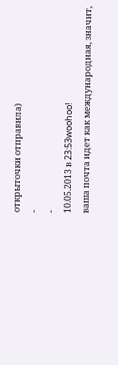открыточки отправила)
-
-
10.05.2013 в 23:53woohoo!
ваша почта идет как международная, значит,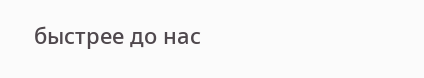быстрее до нас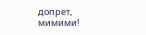допрет, мимими!